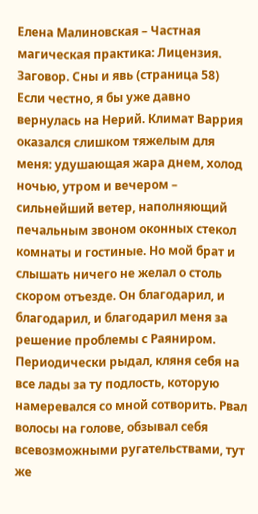Елена Малиновская – Частная магическая практика: Лицензия. Заговор. Сны и явь (страница 58)
Если честно, я бы уже давно вернулась на Нерий. Климат Варрия оказался слишком тяжелым для меня: удушающая жара днем, холод ночью, утром и вечером – сильнейший ветер, наполняющий печальным звоном оконных стекол комнаты и гостиные. Но мой брат и слышать ничего не желал о столь скором отъезде. Он благодарил, и благодарил, и благодарил меня за решение проблемы с Раяниром. Периодически рыдал, кляня себя на все лады за ту подлость, которую намеревался со мной сотворить. Рвал волосы на голове, обзывал себя всевозможными ругательствами, тут же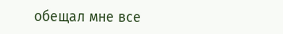обещал мне все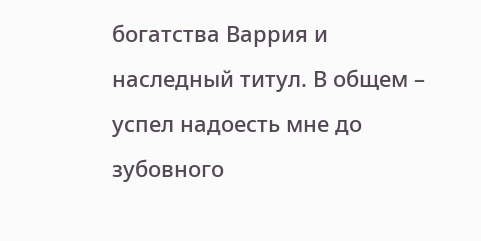богатства Варрия и наследный титул. В общем – успел надоесть мне до зубовного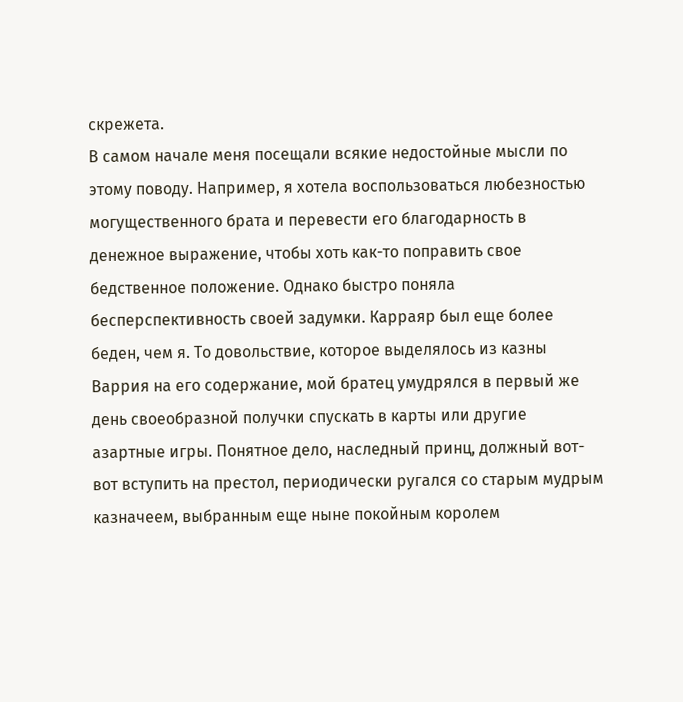скрежета.
В самом начале меня посещали всякие недостойные мысли по этому поводу. Например, я хотела воспользоваться любезностью могущественного брата и перевести его благодарность в денежное выражение, чтобы хоть как-то поправить свое бедственное положение. Однако быстро поняла бесперспективность своей задумки. Карраяр был еще более беден, чем я. То довольствие, которое выделялось из казны Варрия на его содержание, мой братец умудрялся в первый же день своеобразной получки спускать в карты или другие азартные игры. Понятное дело, наследный принц, должный вот-вот вступить на престол, периодически ругался со старым мудрым казначеем, выбранным еще ныне покойным королем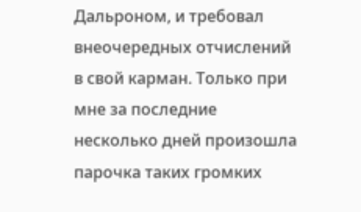Дальроном, и требовал внеочередных отчислений в свой карман. Только при мне за последние несколько дней произошла парочка таких громких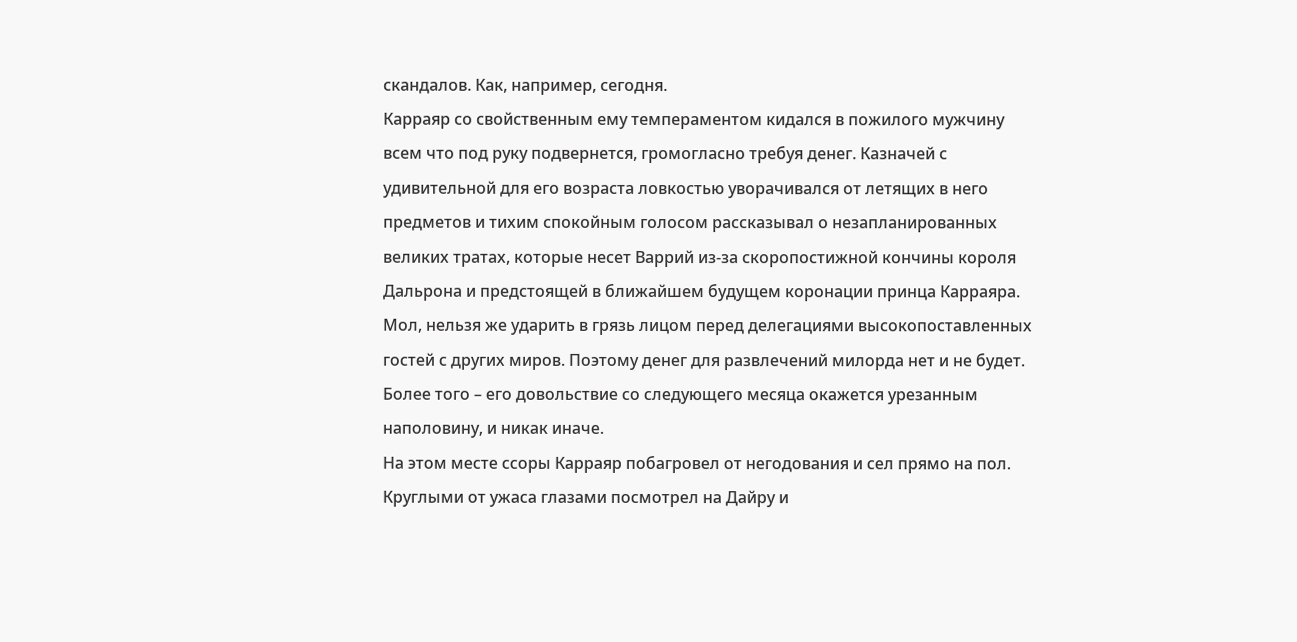скандалов. Как, например, сегодня.
Карраяр со свойственным ему темпераментом кидался в пожилого мужчину всем что под руку подвернется, громогласно требуя денег. Казначей с удивительной для его возраста ловкостью уворачивался от летящих в него предметов и тихим спокойным голосом рассказывал о незапланированных великих тратах, которые несет Варрий из-за скоропостижной кончины короля Дальрона и предстоящей в ближайшем будущем коронации принца Карраяра. Мол, нельзя же ударить в грязь лицом перед делегациями высокопоставленных гостей с других миров. Поэтому денег для развлечений милорда нет и не будет. Более того – его довольствие со следующего месяца окажется урезанным наполовину, и никак иначе.
На этом месте ссоры Карраяр побагровел от негодования и сел прямо на пол. Круглыми от ужаса глазами посмотрел на Дайру и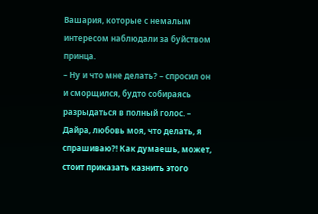Вашария, которые с немалым интересом наблюдали за буйством принца.
– Ну и что мне делать? – спросил он и сморщился, будто собираясь разрыдаться в полный голос. – Дайра, любовь моя, что делать, я спрашиваю?! Как думаешь, может, стоит приказать казнить этого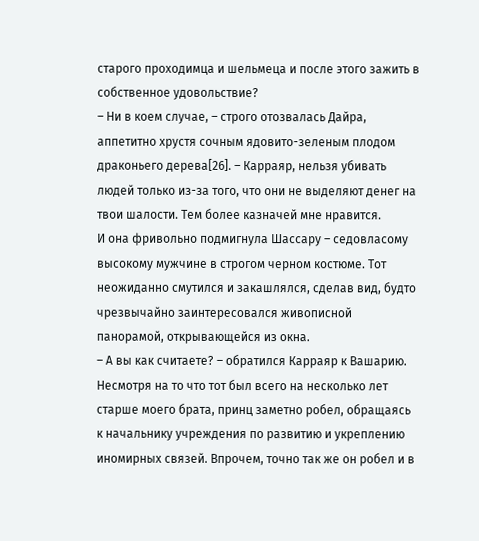старого проходимца и шельмеца и после этого зажить в собственное удовольствие?
– Ни в коем случае, – строго отозвалась Дайра, аппетитно хрустя сочным ядовито-зеленым плодом драконьего дерева[26]. – Карраяр, нельзя убивать людей только из-за того, что они не выделяют денег на твои шалости. Тем более казначей мне нравится.
И она фривольно подмигнула Шассару – седовласому высокому мужчине в строгом черном костюме. Тот неожиданно смутился и закашлялся, сделав вид, будто чрезвычайно заинтересовался живописной панорамой, открывающейся из окна.
– А вы как считаете? – обратился Карраяр к Вашарию.
Несмотря на то что тот был всего на несколько лет старше моего брата, принц заметно робел, обращаясь к начальнику учреждения по развитию и укреплению иномирных связей. Впрочем, точно так же он робел и в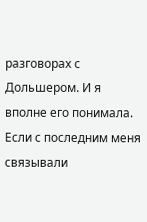разговорах с Дольшером. И я вполне его понимала. Если с последним меня связывали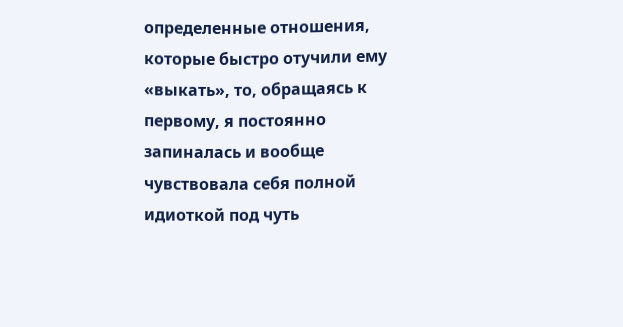определенные отношения, которые быстро отучили ему «выкать», то, обращаясь к первому, я постоянно запиналась и вообще чувствовала себя полной идиоткой под чуть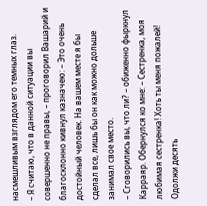насмешливым взглядом его темных глаз.
– Я считаю, что в данной ситуации вы совершенно не правы, – проговорил Вашарий и благосклонно кивнул казначею: – Это очень достойный человек. На вашем месте я бы сделал все, лишь бы он как можно дольше занимал свое место.
– Сговорились вы, что ли? – обиженно фыркнул Карраяр. Обернулся ко мне: – Сестренка, моя любимая сестренка! Хоть ты меня пожалей! Одолжи десять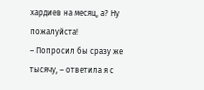хардиев на месяц, а? Ну пожалуйста!
– Попросил бы сразу же тысячу, – ответила я с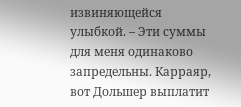извиняющейся улыбкой. – Эти суммы для меня одинаково запредельны. Карраяр, вот Дольшер выплатит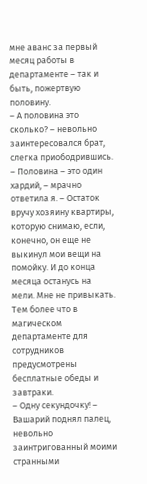мне аванс за первый месяц работы в департаменте – так и быть, пожертвую половину.
– А половина это сколько? – невольно заинтересовался брат, слегка приободрившись.
– Половина – это один хардий, – мрачно ответила я. – Остаток вручу хозяину квартиры, которую снимаю, если, конечно, он еще не выкинул мои вещи на помойку. И до конца месяца останусь на мели. Мне не привыкать. Тем более что в магическом департаменте для сотрудников предусмотрены бесплатные обеды и завтраки.
– Одну секундочку! – Вашарий поднял палец, невольно заинтригованный моими странными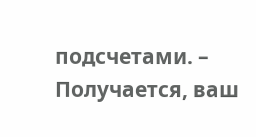подсчетами. – Получается, ваш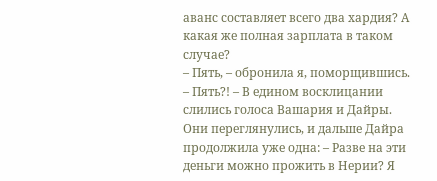аванс составляет всего два хардия? А какая же полная зарплата в таком случае?
– Пять, – обронила я, поморщившись.
– Пять?! – В едином восклицании слились голоса Вашария и Дайры. Они переглянулись, и дальше Дайра продолжила уже одна: – Разве на эти деньги можно прожить в Нерии? Я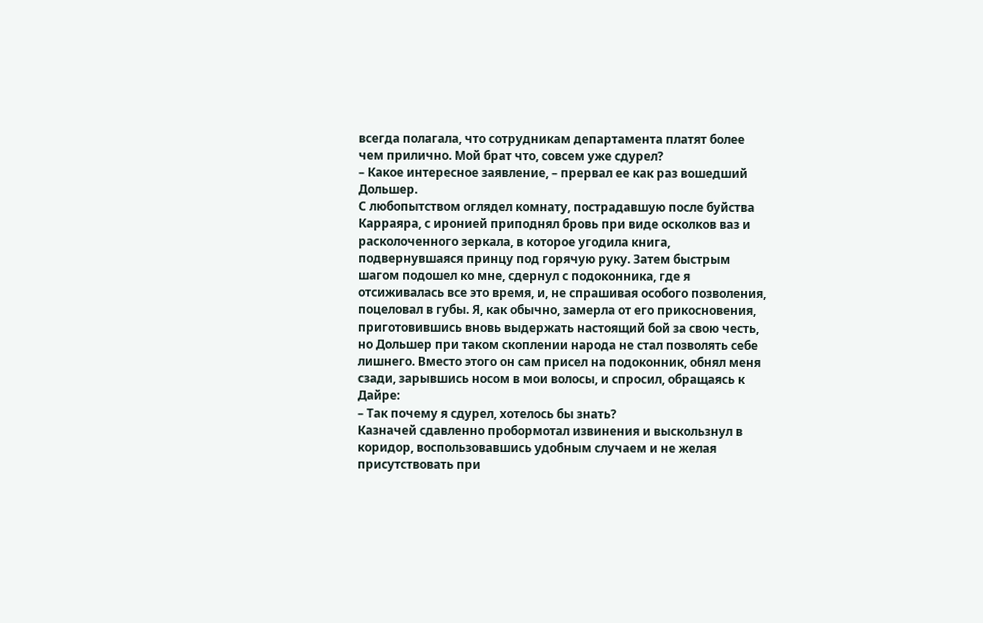всегда полагала, что сотрудникам департамента платят более чем прилично. Мой брат что, совсем уже сдурел?
– Какое интересное заявление, – прервал ее как раз вошедший Дольшер.
С любопытством оглядел комнату, пострадавшую после буйства Карраяра, с иронией приподнял бровь при виде осколков ваз и расколоченного зеркала, в которое угодила книга, подвернувшаяся принцу под горячую руку. Затем быстрым шагом подошел ко мне, сдернул с подоконника, где я отсиживалась все это время, и, не спрашивая особого позволения, поцеловал в губы. Я, как обычно, замерла от его прикосновения, приготовившись вновь выдержать настоящий бой за свою честь, но Дольшер при таком скоплении народа не стал позволять себе лишнего. Вместо этого он сам присел на подоконник, обнял меня сзади, зарывшись носом в мои волосы, и спросил, обращаясь к Дайре:
– Так почему я сдурел, хотелось бы знать?
Казначей сдавленно пробормотал извинения и выскользнул в коридор, воспользовавшись удобным случаем и не желая присутствовать при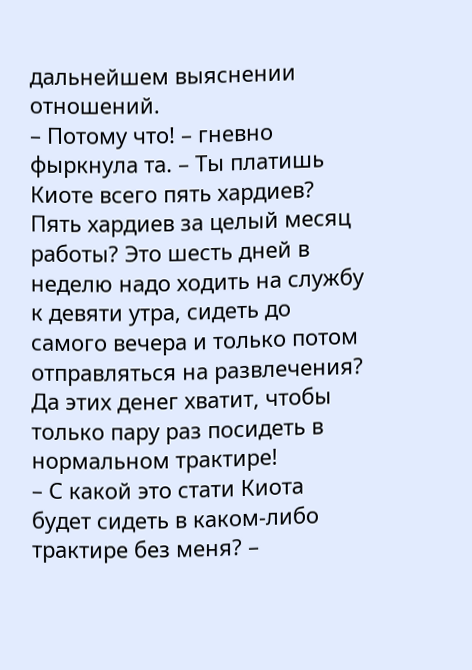дальнейшем выяснении отношений.
– Потому что! – гневно фыркнула та. – Ты платишь Киоте всего пять хардиев? Пять хардиев за целый месяц работы? Это шесть дней в неделю надо ходить на службу к девяти утра, сидеть до самого вечера и только потом отправляться на развлечения? Да этих денег хватит, чтобы только пару раз посидеть в нормальном трактире!
– С какой это стати Киота будет сидеть в каком-либо трактире без меня? –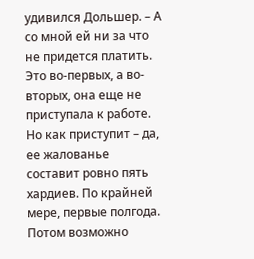удивился Дольшер. – А со мной ей ни за что не придется платить. Это во-первых, а во-вторых, она еще не приступала к работе. Но как приступит – да, ее жалованье составит ровно пять хардиев. По крайней мере, первые полгода. Потом возможно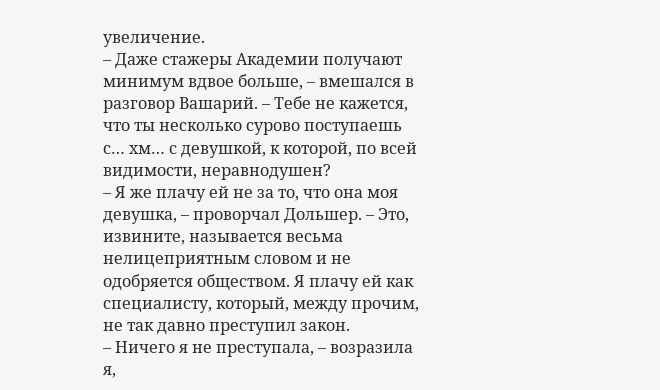увеличение.
– Даже стажеры Академии получают минимум вдвое больше, – вмешался в разговор Вашарий. – Тебе не кажется, что ты несколько сурово поступаешь с… хм… с девушкой, к которой, по всей видимости, неравнодушен?
– Я же плачу ей не за то, что она моя девушка, – проворчал Дольшер. – Это, извините, называется весьма нелицеприятным словом и не одобряется обществом. Я плачу ей как специалисту, который, между прочим, не так давно преступил закон.
– Ничего я не преступала, – возразила я,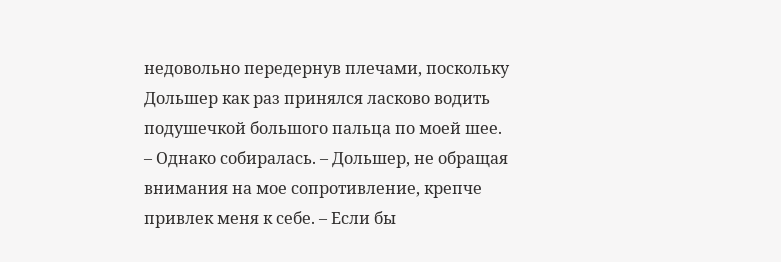недовольно передернув плечами, поскольку Дольшер как раз принялся ласково водить подушечкой большого пальца по моей шее.
– Однако собиралась. – Дольшер, не обращая внимания на мое сопротивление, крепче привлек меня к себе. – Если бы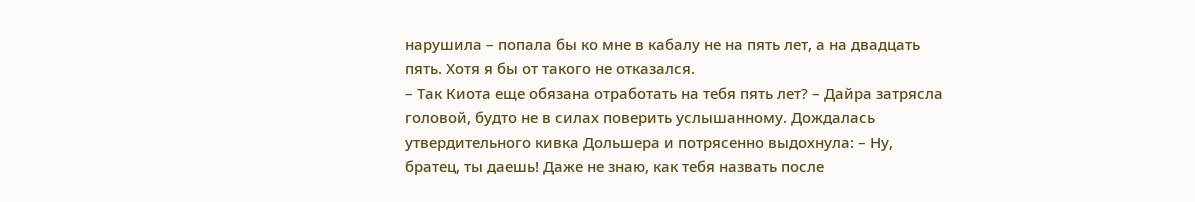нарушила – попала бы ко мне в кабалу не на пять лет, а на двадцать пять. Хотя я бы от такого не отказался.
– Так Киота еще обязана отработать на тебя пять лет? – Дайра затрясла головой, будто не в силах поверить услышанному. Дождалась утвердительного кивка Дольшера и потрясенно выдохнула: – Ну, братец, ты даешь! Даже не знаю, как тебя назвать после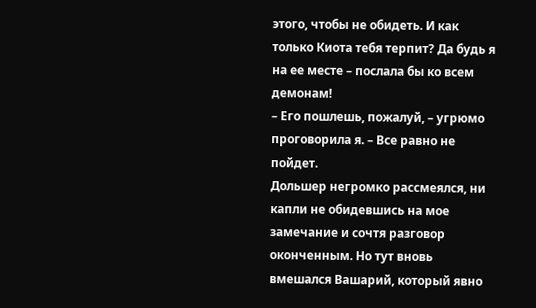этого, чтобы не обидеть. И как только Киота тебя терпит? Да будь я на ее месте – послала бы ко всем демонам!
– Его пошлешь, пожалуй, – угрюмо проговорила я. – Все равно не пойдет.
Дольшер негромко рассмеялся, ни капли не обидевшись на мое замечание и сочтя разговор оконченным. Но тут вновь вмешался Вашарий, который явно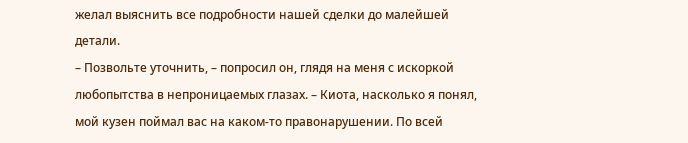желал выяснить все подробности нашей сделки до малейшей детали.
– Позвольте уточнить, – попросил он, глядя на меня с искоркой любопытства в непроницаемых глазах. – Киота, насколько я понял, мой кузен поймал вас на каком-то правонарушении. По всей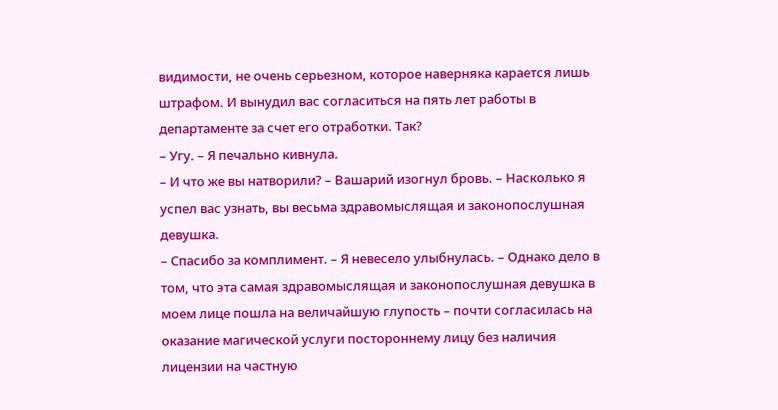видимости, не очень серьезном, которое наверняка карается лишь штрафом. И вынудил вас согласиться на пять лет работы в департаменте за счет его отработки. Так?
– Угу. – Я печально кивнула.
– И что же вы натворили? – Вашарий изогнул бровь. – Насколько я успел вас узнать, вы весьма здравомыслящая и законопослушная девушка.
– Спасибо за комплимент. – Я невесело улыбнулась. – Однако дело в том, что эта самая здравомыслящая и законопослушная девушка в моем лице пошла на величайшую глупость – почти согласилась на оказание магической услуги постороннему лицу без наличия лицензии на частную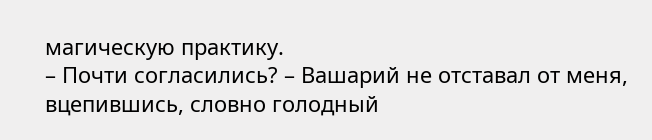магическую практику.
– Почти согласились? – Вашарий не отставал от меня, вцепившись, словно голодный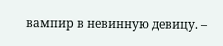вампир в невинную девицу. –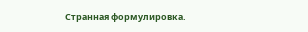Странная формулировка.